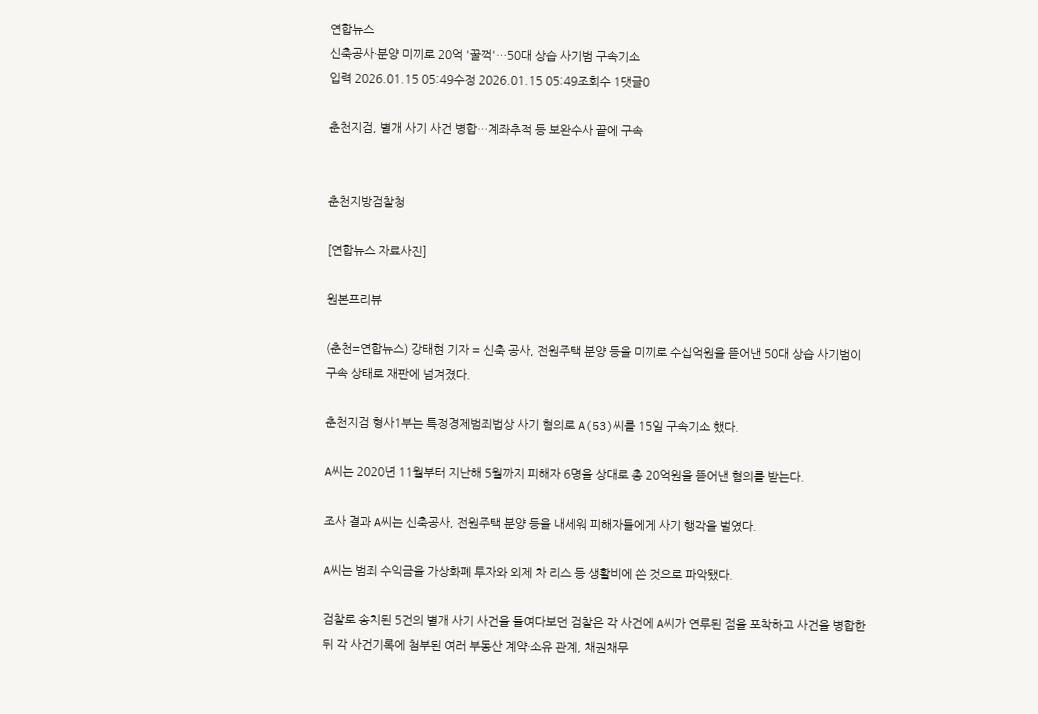연합뉴스
신축공사·분양 미끼로 20억 '꿀꺽'…50대 상습 사기범 구속기소
입력 2026.01.15 05:49수정 2026.01.15 05:49조회수 1댓글0

춘천지검, 별개 사기 사건 병합…계좌추적 등 보완수사 끝에 구속


춘천지방검찰청

[연합뉴스 자료사진]

원본프리뷰

(춘천=연합뉴스) 강태현 기자 = 신축 공사, 전원주택 분양 등을 미끼로 수십억원을 뜯어낸 50대 상습 사기범이 구속 상태로 재판에 넘겨졌다.

춘천지검 형사1부는 특정경제범죄법상 사기 혐의로 A(53)씨를 15일 구속기소 했다.

A씨는 2020년 11월부터 지난해 5월까지 피해자 6명을 상대로 총 20억원을 뜯어낸 혐의를 받는다.

조사 결과 A씨는 신축공사, 전원주택 분양 등을 내세워 피해자들에게 사기 행각을 벌였다.

A씨는 범죄 수익금을 가상화폐 투자와 외제 차 리스 등 생활비에 쓴 것으로 파악됐다.

검찰로 송치된 5건의 별개 사기 사건을 들여다보던 검찰은 각 사건에 A씨가 연루된 점을 포착하고 사건을 병합한 뒤 각 사건기록에 첨부된 여러 부동산 계약·소유 관계, 채권채무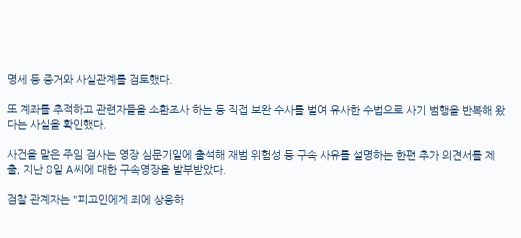명세 등 증거와 사실관계를 검토했다.

또 계좌를 추적하고 관련자들을 소환조사 하는 등 직접 보완 수사를 벌여 유사한 수법으로 사기 범행을 반복해 왔다는 사실을 확인했다.

사건을 맡은 주임 검사는 영장 심문기일에 출석해 재범 위험성 등 구속 사유를 설명하는 한편 추가 의견서를 제출, 지난 8일 A씨에 대한 구속영장을 발부받았다.

검찰 관계자는 "피고인에게 죄에 상응하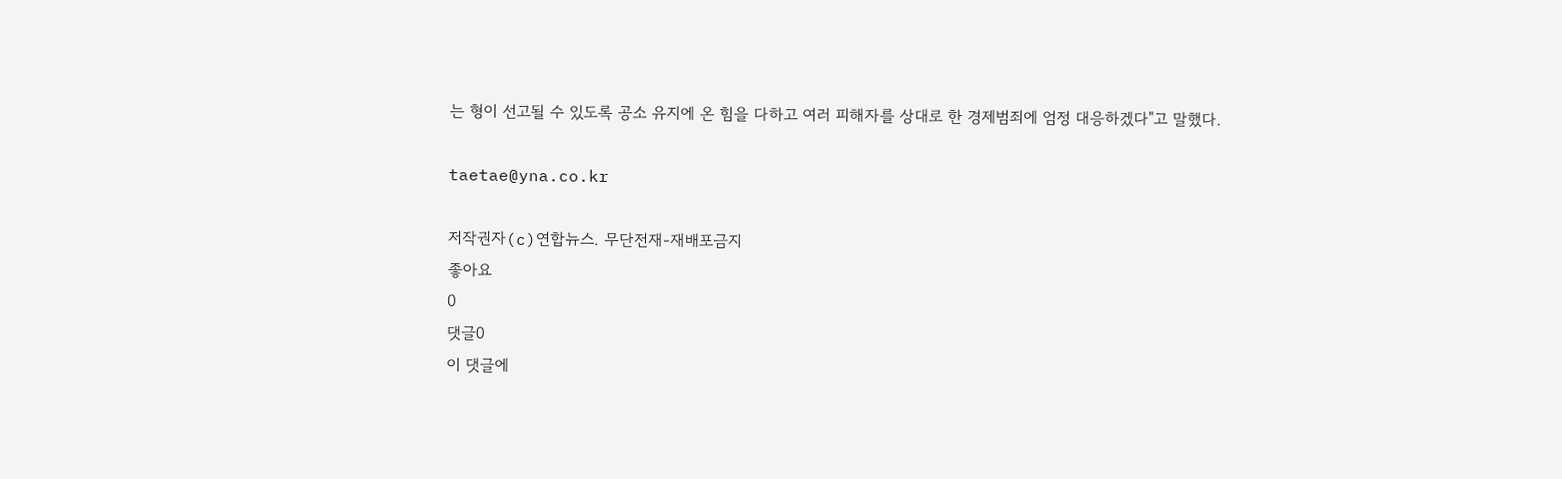는 형이 선고될 수 있도록 공소 유지에 온 힘을 다하고 여러 피해자를 상대로 한 경제범죄에 엄정 대응하겠다"고 말했다.

taetae@yna.co.kr

저작권자(c)연합뉴스. 무단전재-재배포금지
좋아요
0
댓글0
이 댓글에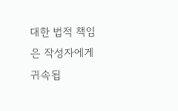대한 법적 책임은 작성자에게 귀속됩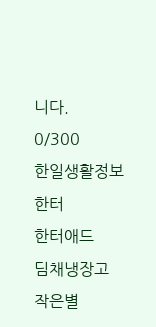니다.
0/300
한일생활정보 한터
한터애드
딤채냉장고
작은별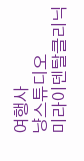여행사
냥스튜디오
미라이덴탈클리닉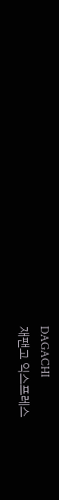DAGACHI
재팬고 익스프레스